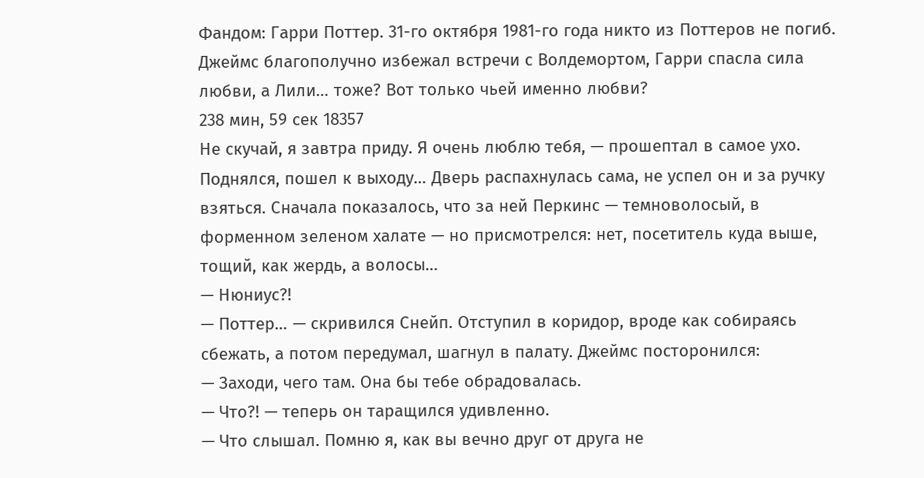Фандом: Гарри Поттер. 31-го октября 1981-го года никто из Поттеров не погиб. Джеймс благополучно избежал встречи с Волдемортом, Гарри спасла сила любви, а Лили… тоже? Вот только чьей именно любви?
238 мин, 59 сек 18357
Не скучай, я завтра приду. Я очень люблю тебя, — прошептал в самое ухо.
Поднялся, пошел к выходу… Дверь распахнулась сама, не успел он и за ручку взяться. Сначала показалось, что за ней Перкинс — темноволосый, в форменном зеленом халате — но присмотрелся: нет, посетитель куда выше, тощий, как жердь, а волосы…
— Нюниус?!
— Поттер… — скривился Снейп. Отступил в коридор, вроде как собираясь сбежать, а потом передумал, шагнул в палату. Джеймс посторонился:
— Заходи, чего там. Она бы тебе обрадовалась.
— Что?! — теперь он таращился удивленно.
— Что слышал. Помню я, как вы вечно друг от друга не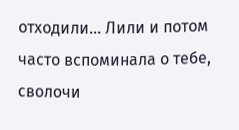отходили… Лили и потом часто вспоминала о тебе, сволочи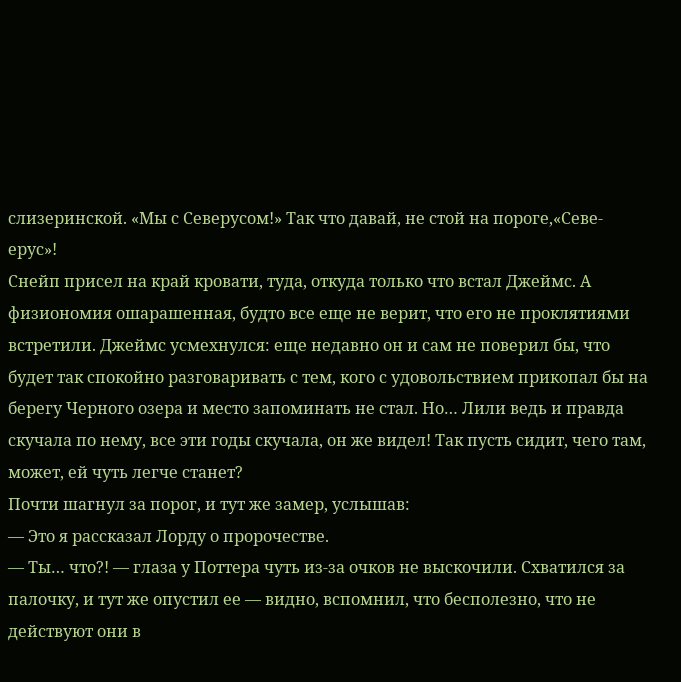слизеринской. «Мы с Северусом!» Так что давай, не стой на пороге,«Севе-ерус»!
Снейп присел на край кровати, туда, откуда только что встал Джеймс. А физиономия ошарашенная, будто все еще не верит, что его не проклятиями встретили. Джеймс усмехнулся: еще недавно он и сам не поверил бы, что будет так спокойно разговаривать с тем, кого с удовольствием прикопал бы на берегу Черного озера и место запоминать не стал. Но… Лили ведь и правда скучала по нему, все эти годы скучала, он же видел! Так пусть сидит, чего там, может, ей чуть легче станет?
Почти шагнул за порог, и тут же замер, услышав:
— Это я рассказал Лорду о пророчестве.
— Ты… что?! — глаза у Поттера чуть из-за очков не выскочили. Схватился за палочку, и тут же опустил ее — видно, вспомнил, что бесполезно, что не действуют они в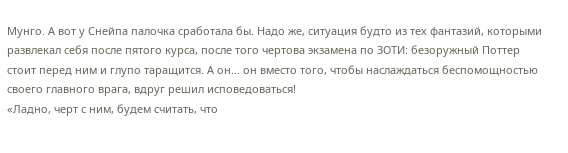Мунго. А вот у Снейпа палочка сработала бы. Надо же, ситуация будто из тех фантазий, которыми развлекал себя после пятого курса, после того чертова экзамена по ЗОТИ: безоружный Поттер стоит перед ним и глупо таращится. А он… он вместо того, чтобы наслаждаться беспомощностью своего главного врага, вдруг решил исповедоваться!
«Ладно, черт с ним, будем считать, что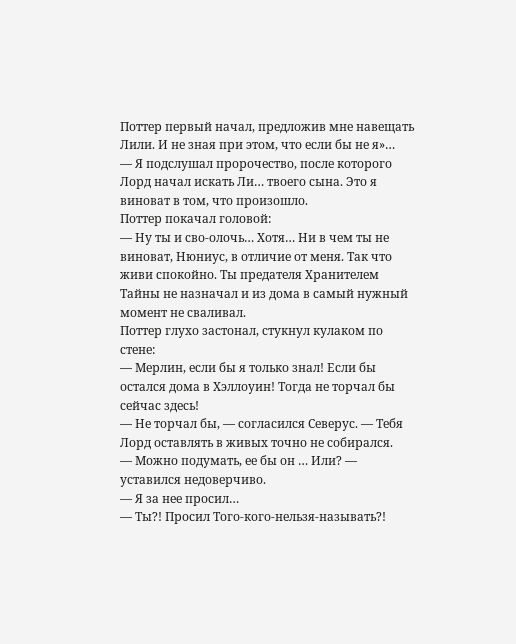Поттер первый начал, предложив мне навещать Лили. И не зная при этом, что если бы не я»…
— Я подслушал пророчество, после которого Лорд начал искать Ли… твоего сына. Это я виноват в том, что произошло.
Поттер покачал головой:
— Ну ты и сво-олочь… Хотя… Ни в чем ты не виноват, Нюниус, в отличие от меня. Так что живи спокойно. Ты предателя Хранителем Тайны не назначал и из дома в самый нужный момент не сваливал.
Поттер глухо застонал, стукнул кулаком по стене:
— Мерлин, если бы я только знал! Если бы остался дома в Хэллоуин! Тогда не торчал бы сейчас здесь!
— Не торчал бы, — согласился Северус. — Тебя Лорд оставлять в живых точно не собирался.
— Можно подумать, ее бы он … Или? — уставился недоверчиво.
— Я за нее просил…
— Ты?! Просил Того-кого-нельзя-называть?!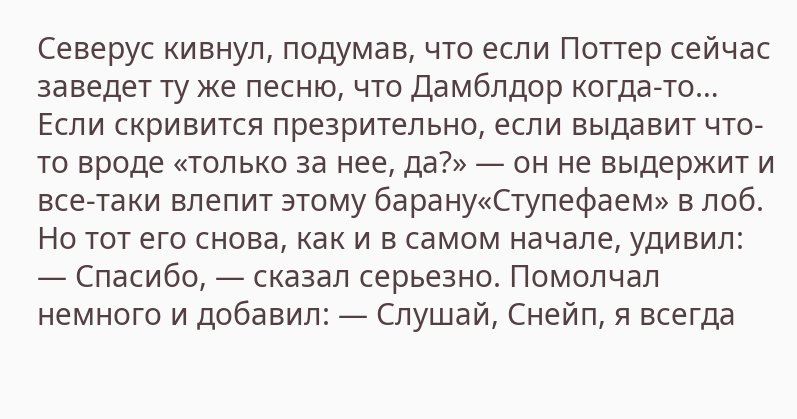Северус кивнул, подумав, что если Поттер сейчас заведет ту же песню, что Дамблдор когда-то… Если скривится презрительно, если выдавит что-то вроде «только за нее, да?» — он не выдержит и все-таки влепит этому барану«Ступефаем» в лоб. Но тот его снова, как и в самом начале, удивил:
— Спасибо, — сказал серьезно. Помолчал немного и добавил: — Слушай, Снейп, я всегда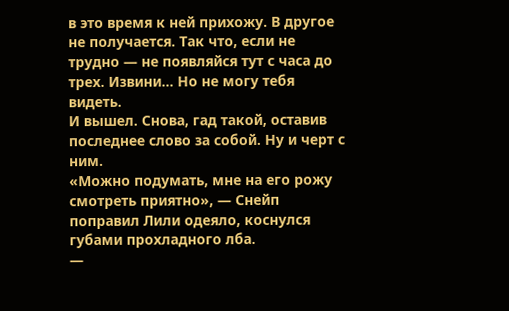в это время к ней прихожу. В другое не получается. Так что, если не трудно — не появляйся тут с часа до трех. Извини… Но не могу тебя видеть.
И вышел. Снова, гад такой, оставив последнее слово за собой. Ну и черт с ним.
«Можно подумать, мне на его рожу смотреть приятно», — Снейп поправил Лили одеяло, коснулся губами прохладного лба.
—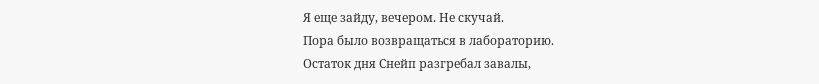Я еще зайду, вечером. Не скучай.
Пора было возвращаться в лабораторию.
Остаток дня Снейп разгребал завалы,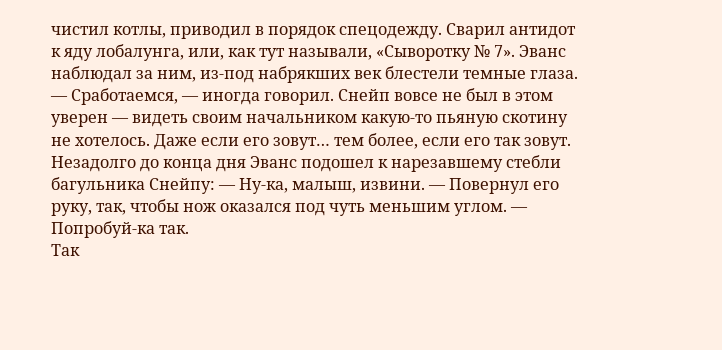чистил котлы, приводил в порядок спецодежду. Сварил антидот к яду лобалунга, или, как тут называли, «Сыворотку № 7». Эванс наблюдал за ним, из-под набрякших век блестели темные глаза.
— Сработаемся, — иногда говорил. Снейп вовсе не был в этом уверен — видеть своим начальником какую-то пьяную скотину не хотелось. Даже если его зовут… тем более, если его так зовут.
Незадолго до конца дня Эванс подошел к нарезавшему стебли багульника Снейпу: — Ну-ка, малыш, извини. — Повернул его руку, так, чтобы нож оказался под чуть меньшим углом. — Попробуй-ка так.
Так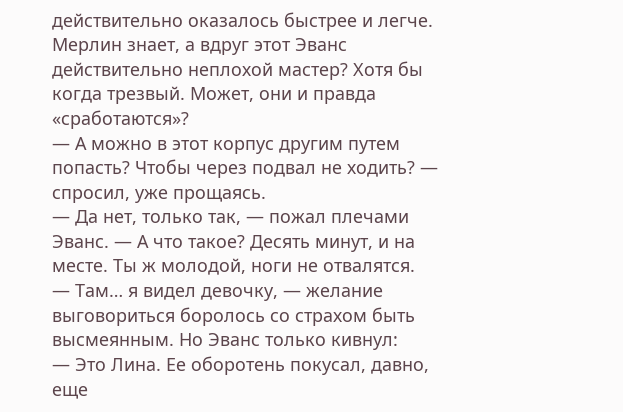действительно оказалось быстрее и легче. Мерлин знает, а вдруг этот Эванс действительно неплохой мастер? Хотя бы когда трезвый. Может, они и правда «сработаются»?
— А можно в этот корпус другим путем попасть? Чтобы через подвал не ходить? — спросил, уже прощаясь.
— Да нет, только так, — пожал плечами Эванс. — А что такое? Десять минут, и на месте. Ты ж молодой, ноги не отвалятся.
— Там… я видел девочку, — желание выговориться боролось со страхом быть высмеянным. Но Эванс только кивнул:
— Это Лина. Ее оборотень покусал, давно, еще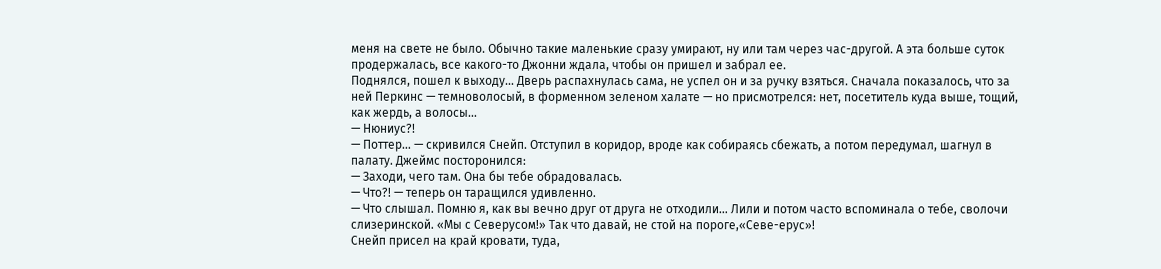меня на свете не было. Обычно такие маленькие сразу умирают, ну или там через час-другой. А эта больше суток продержалась, все какого-то Джонни ждала, чтобы он пришел и забрал ее.
Поднялся, пошел к выходу… Дверь распахнулась сама, не успел он и за ручку взяться. Сначала показалось, что за ней Перкинс — темноволосый, в форменном зеленом халате — но присмотрелся: нет, посетитель куда выше, тощий, как жердь, а волосы…
— Нюниус?!
— Поттер… — скривился Снейп. Отступил в коридор, вроде как собираясь сбежать, а потом передумал, шагнул в палату. Джеймс посторонился:
— Заходи, чего там. Она бы тебе обрадовалась.
— Что?! — теперь он таращился удивленно.
— Что слышал. Помню я, как вы вечно друг от друга не отходили… Лили и потом часто вспоминала о тебе, сволочи слизеринской. «Мы с Северусом!» Так что давай, не стой на пороге,«Севе-ерус»!
Снейп присел на край кровати, туда,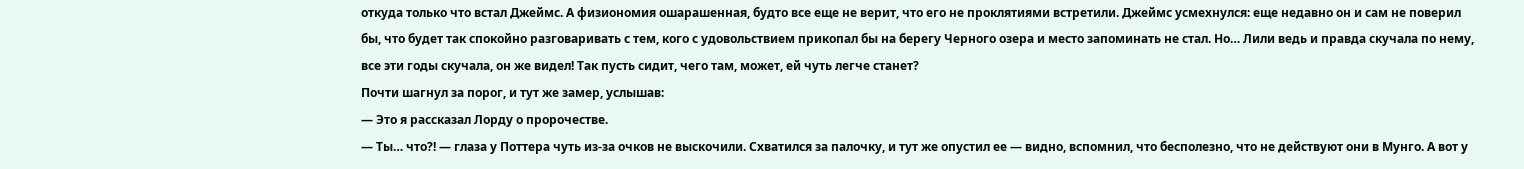откуда только что встал Джеймс. А физиономия ошарашенная, будто все еще не верит, что его не проклятиями встретили. Джеймс усмехнулся: еще недавно он и сам не поверил бы, что будет так спокойно разговаривать с тем, кого с удовольствием прикопал бы на берегу Черного озера и место запоминать не стал. Но… Лили ведь и правда скучала по нему, все эти годы скучала, он же видел! Так пусть сидит, чего там, может, ей чуть легче станет?
Почти шагнул за порог, и тут же замер, услышав:
— Это я рассказал Лорду о пророчестве.
— Ты… что?! — глаза у Поттера чуть из-за очков не выскочили. Схватился за палочку, и тут же опустил ее — видно, вспомнил, что бесполезно, что не действуют они в Мунго. А вот у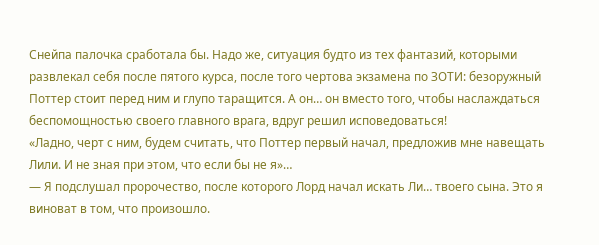Снейпа палочка сработала бы. Надо же, ситуация будто из тех фантазий, которыми развлекал себя после пятого курса, после того чертова экзамена по ЗОТИ: безоружный Поттер стоит перед ним и глупо таращится. А он… он вместо того, чтобы наслаждаться беспомощностью своего главного врага, вдруг решил исповедоваться!
«Ладно, черт с ним, будем считать, что Поттер первый начал, предложив мне навещать Лили. И не зная при этом, что если бы не я»…
— Я подслушал пророчество, после которого Лорд начал искать Ли… твоего сына. Это я виноват в том, что произошло.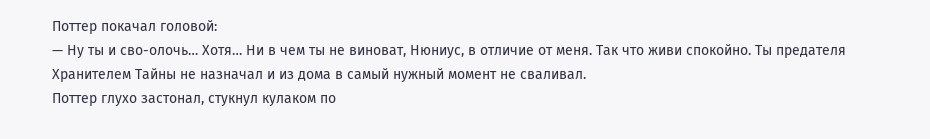Поттер покачал головой:
— Ну ты и сво-олочь… Хотя… Ни в чем ты не виноват, Нюниус, в отличие от меня. Так что живи спокойно. Ты предателя Хранителем Тайны не назначал и из дома в самый нужный момент не сваливал.
Поттер глухо застонал, стукнул кулаком по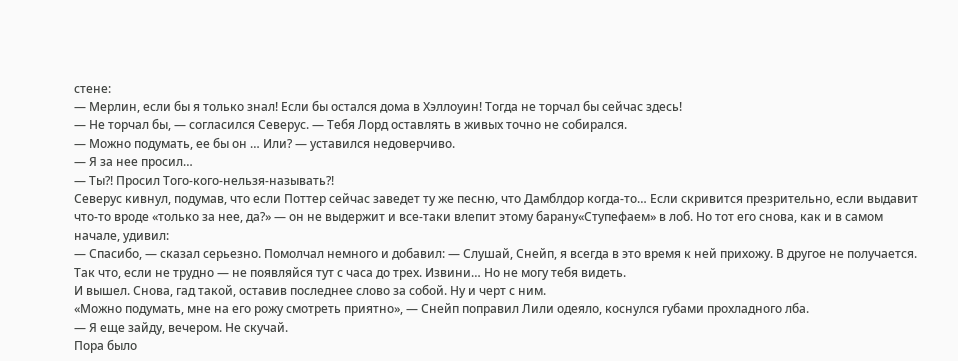стене:
— Мерлин, если бы я только знал! Если бы остался дома в Хэллоуин! Тогда не торчал бы сейчас здесь!
— Не торчал бы, — согласился Северус. — Тебя Лорд оставлять в живых точно не собирался.
— Можно подумать, ее бы он … Или? — уставился недоверчиво.
— Я за нее просил…
— Ты?! Просил Того-кого-нельзя-называть?!
Северус кивнул, подумав, что если Поттер сейчас заведет ту же песню, что Дамблдор когда-то… Если скривится презрительно, если выдавит что-то вроде «только за нее, да?» — он не выдержит и все-таки влепит этому барану«Ступефаем» в лоб. Но тот его снова, как и в самом начале, удивил:
— Спасибо, — сказал серьезно. Помолчал немного и добавил: — Слушай, Снейп, я всегда в это время к ней прихожу. В другое не получается. Так что, если не трудно — не появляйся тут с часа до трех. Извини… Но не могу тебя видеть.
И вышел. Снова, гад такой, оставив последнее слово за собой. Ну и черт с ним.
«Можно подумать, мне на его рожу смотреть приятно», — Снейп поправил Лили одеяло, коснулся губами прохладного лба.
— Я еще зайду, вечером. Не скучай.
Пора было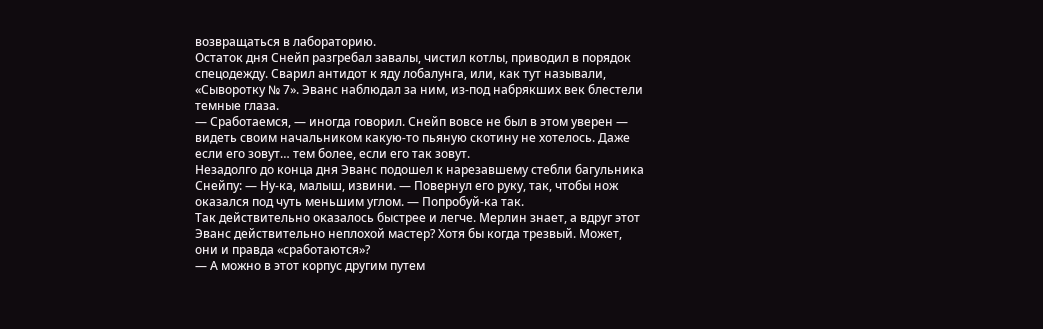возвращаться в лабораторию.
Остаток дня Снейп разгребал завалы, чистил котлы, приводил в порядок спецодежду. Сварил антидот к яду лобалунга, или, как тут называли, «Сыворотку № 7». Эванс наблюдал за ним, из-под набрякших век блестели темные глаза.
— Сработаемся, — иногда говорил. Снейп вовсе не был в этом уверен — видеть своим начальником какую-то пьяную скотину не хотелось. Даже если его зовут… тем более, если его так зовут.
Незадолго до конца дня Эванс подошел к нарезавшему стебли багульника Снейпу: — Ну-ка, малыш, извини. — Повернул его руку, так, чтобы нож оказался под чуть меньшим углом. — Попробуй-ка так.
Так действительно оказалось быстрее и легче. Мерлин знает, а вдруг этот Эванс действительно неплохой мастер? Хотя бы когда трезвый. Может, они и правда «сработаются»?
— А можно в этот корпус другим путем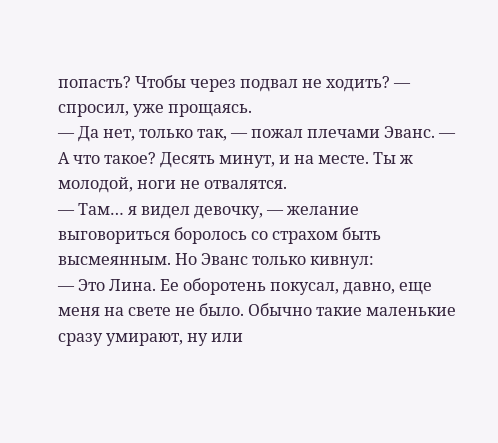попасть? Чтобы через подвал не ходить? — спросил, уже прощаясь.
— Да нет, только так, — пожал плечами Эванс. — А что такое? Десять минут, и на месте. Ты ж молодой, ноги не отвалятся.
— Там… я видел девочку, — желание выговориться боролось со страхом быть высмеянным. Но Эванс только кивнул:
— Это Лина. Ее оборотень покусал, давно, еще меня на свете не было. Обычно такие маленькие сразу умирают, ну или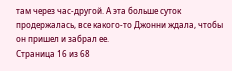там через час-другой. А эта больше суток продержалась, все какого-то Джонни ждала, чтобы он пришел и забрал ее.
Страница 16 из 68